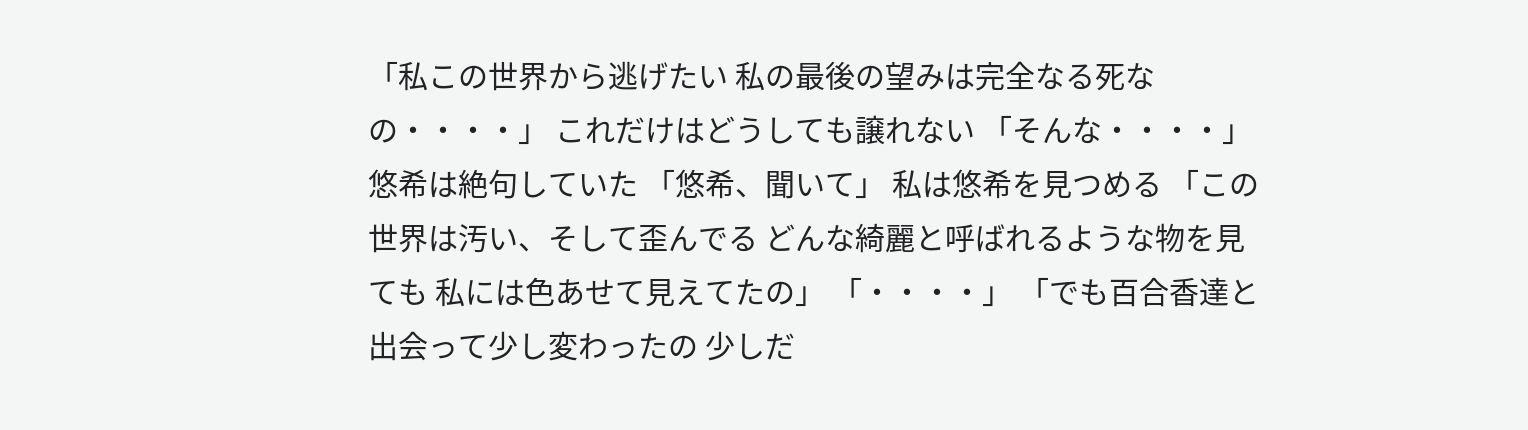「私この世界から逃げたい 私の最後の望みは完全なる死なの・・・・」 これだけはどうしても譲れない 「そんな・・・・」 悠希は絶句していた 「悠希、聞いて」 私は悠希を見つめる 「この世界は汚い、そして歪んでる どんな綺麗と呼ばれるような物を見ても 私には色あせて見えてたの」 「・・・・」 「でも百合香達と出会って少し変わったの 少しだ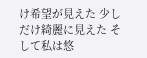け希望が見えた 少しだけ綺麗に見えた そして私は悠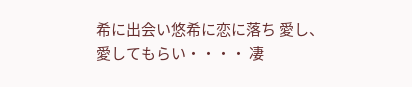希に出会い悠希に恋に落ち 愛し、愛してもらい・・・・ 凄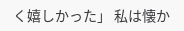く嬉しかった」 私は懐か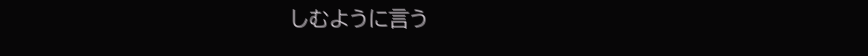しむように言う